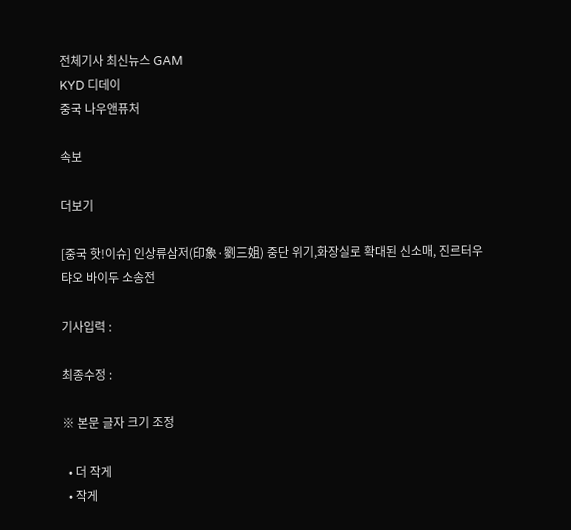전체기사 최신뉴스 GAM
KYD 디데이
중국 나우앤퓨처

속보

더보기

[중국 핫!이슈] 인상류삼저(印象·劉三姐) 중단 위기,화장실로 확대된 신소매, 진르터우탸오 바이두 소송전

기사입력 :

최종수정 :

※ 본문 글자 크기 조정

  • 더 작게
  • 작게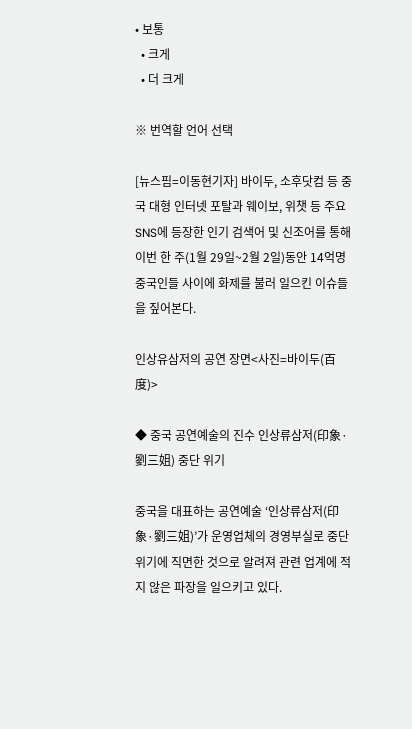• 보통
  • 크게
  • 더 크게

※ 번역할 언어 선택

[뉴스핌=이동현기자] 바이두, 소후닷컴 등 중국 대형 인터넷 포탈과 웨이보, 위챗 등 주요 SNS에 등장한 인기 검색어 및 신조어를 통해 이번 한 주(1월 29일~2월 2일)동안 14억명 중국인들 사이에 화제를 불러 일으킨 이슈들을 짚어본다.

인상유삼저의 공연 장면<사진=바이두(百度)>

◆ 중국 공연예술의 진수 인상류삼저(印象·劉三姐) 중단 위기

중국을 대표하는 공연예술 ‘인상류삼저(印象·劉三姐)’가 운영업체의 경영부실로 중단 위기에 직면한 것으로 알려져 관련 업계에 적지 않은 파장을 일으키고 있다.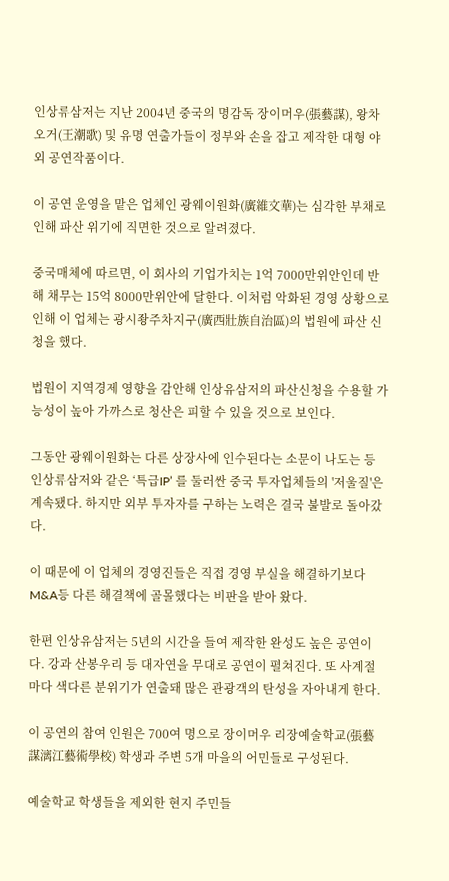인상류삼저는 지난 2004년 중국의 명감독 장이머우(張藝謀), 왕차오거(王潮歌) 및 유명 연출가들이 정부와 손을 잡고 제작한 대형 야외 공연작품이다.

이 공연 운영을 맡은 업체인 광웨이원화(廣維文華)는 심각한 부채로 인해 파산 위기에 직면한 것으로 알려졌다.

중국매체에 따르면, 이 회사의 기업가치는 1억 7000만위안인데 반해 채무는 15억 8000만위안에 달한다. 이처럼 악화된 경영 상황으로 인해 이 업체는 광시좡주차지구(廣西壯族自治區)의 법원에 파산 신청을 했다.

법원이 지역경제 영향을 감안해 인상유삼저의 파산신청을 수용할 가능성이 높아 가까스로 청산은 피할 수 있을 것으로 보인다.

그동안 광웨이원화는 다른 상장사에 인수된다는 소문이 나도는 등 인상류삼저와 같은 ‘특급IP’ 를 둘러싼 중국 투자업체들의 '저울질'은 계속됐다. 하지만 외부 투자자를 구하는 노력은 결국 불발로 돌아갔다.

이 때문에 이 업체의 경영진들은 직접 경영 부실을 해결하기보다 M&A등 다른 해결책에 골몰했다는 비판을 받아 왔다.

한편 인상유삼저는 5년의 시간을 들여 제작한 완성도 높은 공연이다. 강과 산봉우리 등 대자연을 무대로 공연이 펼쳐진다. 또 사계절 마다 색다른 분위기가 연출돼 많은 관광객의 탄성을 자아내게 한다.

이 공연의 참여 인원은 700여 명으로 장이머우 리장예술학교(張藝謀漓江藝術學校) 학생과 주변 5개 마을의 어민들로 구성된다.

예술학교 학생들을 제외한 현지 주민들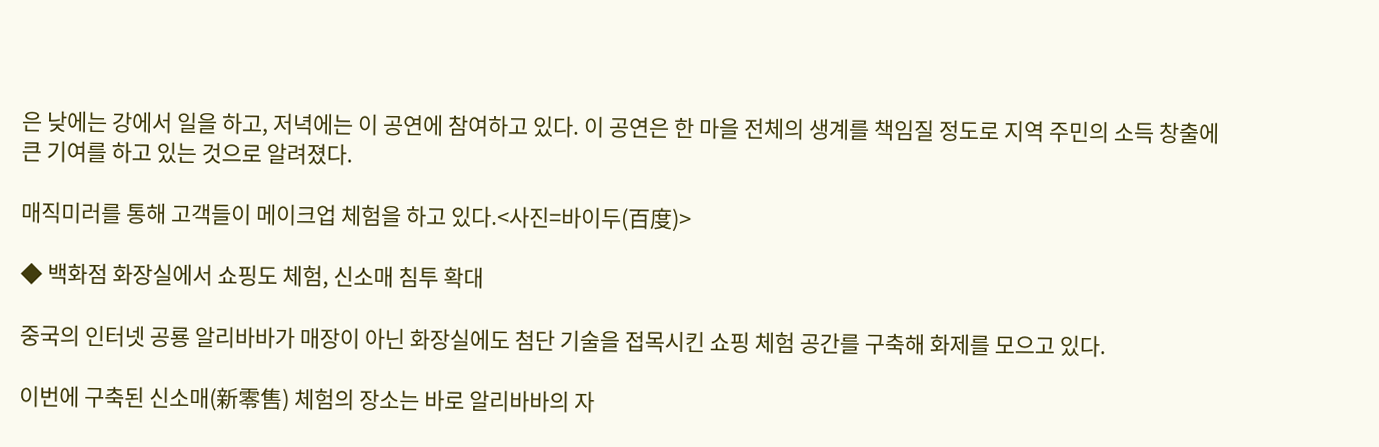은 낮에는 강에서 일을 하고, 저녁에는 이 공연에 참여하고 있다. 이 공연은 한 마을 전체의 생계를 책임질 정도로 지역 주민의 소득 창출에 큰 기여를 하고 있는 것으로 알려졌다.

매직미러를 통해 고객들이 메이크업 체험을 하고 있다.<사진=바이두(百度)>

◆ 백화점 화장실에서 쇼핑도 체험, 신소매 침투 확대

중국의 인터넷 공룡 알리바바가 매장이 아닌 화장실에도 첨단 기술을 접목시킨 쇼핑 체험 공간를 구축해 화제를 모으고 있다.

이번에 구축된 신소매(新零售) 체험의 장소는 바로 알리바바의 자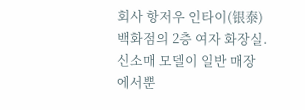회사 항저우 인타이(银泰) 백화점의 2층 여자 화장실. 신소매 모델이 일반 매장에서뿐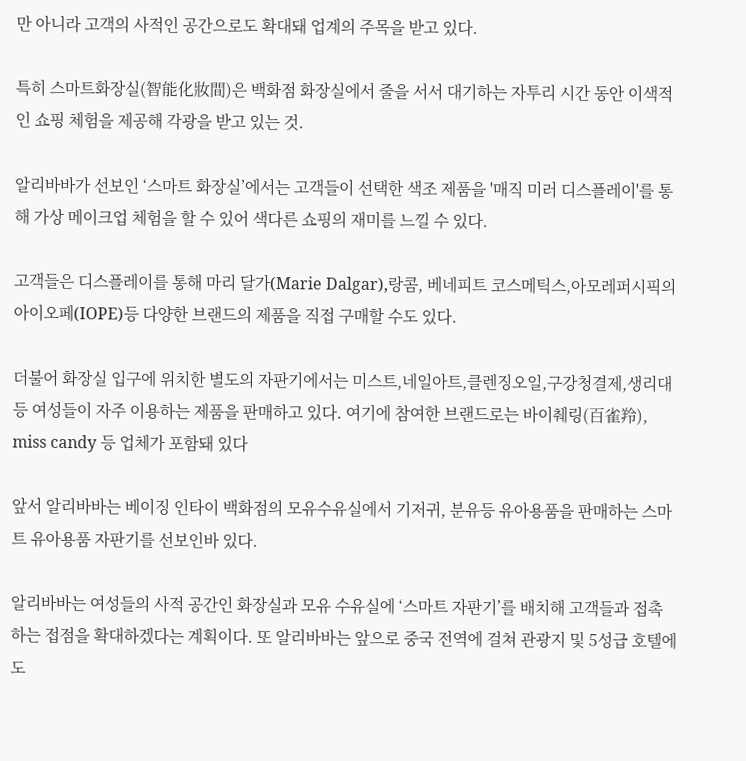만 아니라 고객의 사적인 공간으로도 확대돼 업계의 주목을 받고 있다.

특히 스마트화장실(智能化妝間)은 백화점 화장실에서 줄을 서서 대기하는 자투리 시간 동안 이색적인 쇼핑 체험을 제공해 각광을 받고 있는 것.

알리바바가 선보인 ‘스마트 화장실’에서는 고객들이 선택한 색조 제품을 '매직 미러 디스플레이'를 통해 가상 메이크업 체험을 할 수 있어 색다른 쇼핑의 재미를 느낄 수 있다.

고객들은 디스플레이를 통해 마리 달가(Marie Dalgar),랑콤, 베네피트 코스메틱스,아모레퍼시픽의 아이오페(IOPE)등 다양한 브랜드의 제품을 직접 구매할 수도 있다.

더불어 화장실 입구에 위치한 별도의 자판기에서는 미스트,네일아트,클렌징오일,구강청결제,생리대 등 여성들이 자주 이용하는 제품을 판매하고 있다. 여기에 참여한 브랜드로는 바이췌링(百雀羚), miss candy 등 업체가 포함돼 있다

앞서 알리바바는 베이징 인타이 백화점의 모유수유실에서 기저귀, 분유등 유아용품을 판매하는 스마트 유아용품 자판기를 선보인바 있다.

알리바바는 여성들의 사적 공간인 화장실과 모유 수유실에 ‘스마트 자판기’를 배치해 고객들과 접촉하는 접점을 확대하겠다는 계획이다. 또 알리바바는 앞으로 중국 전역에 걸쳐 관광지 및 5성급 호텔에도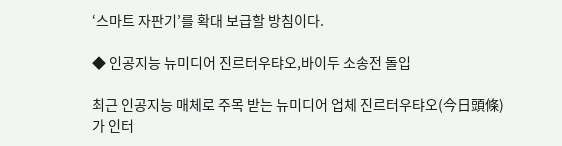‘스마트 자판기’를 확대 보급할 방침이다.

◆ 인공지능 뉴미디어 진르터우탸오,바이두 소송전 돌입

최근 인공지능 매체로 주목 받는 뉴미디어 업체 진르터우탸오(今日頭條)가 인터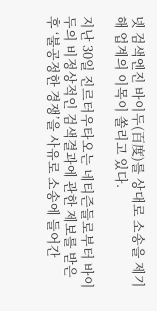넷 검색엔진 바이두(百度)를 상대로 소송을 제기해 업계의 이목이 쏠리고 있다.

지난 30일 진르터우타오는 네티즌들로부터 바이두의 비정상적인 검색결과에 관한 제보를 받은 후 ‘불공정한 경쟁’을 사유로 소송에 들어간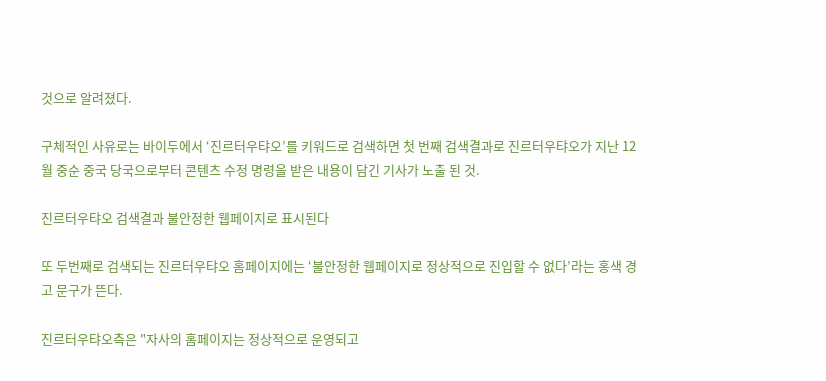것으로 알려졌다.

구체적인 사유로는 바이두에서 ‘진르터우탸오’를 키워드로 검색하면 첫 번째 검색결과로 진르터우탸오가 지난 12월 중순 중국 당국으로부터 콘텐츠 수정 명령을 받은 내용이 담긴 기사가 노출 된 것.

진르터우탸오 검색결과 불안정한 웹페이지로 표시된다

또 두번째로 검색되는 진르터우탸오 홈페이지에는 ‘불안정한 웹페이지로 정상적으로 진입할 수 없다’라는 홍색 경고 문구가 뜬다.

진르터우탸오측은 "자사의 홈페이지는 정상적으로 운영되고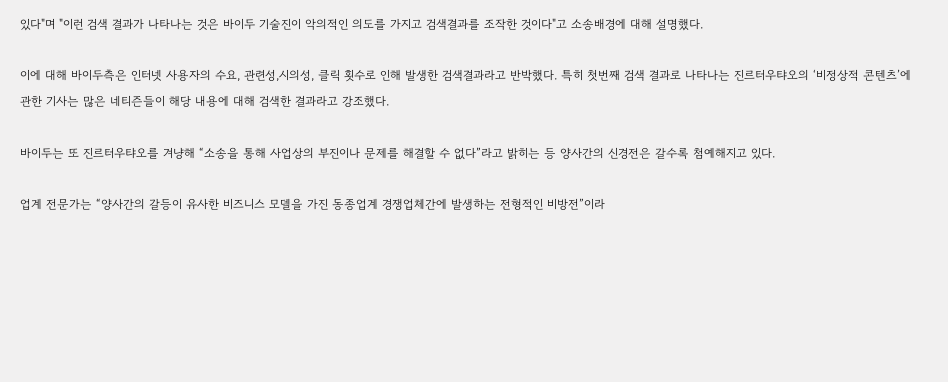있다"며 "이런 검색 결과가 나타나는 것은 바이두 기술진이 악의적인 의도를 가지고 검색결과를 조작한 것이다"고 소송배경에 대해 설명했다.

이에 대해 바이두측은 인터넷 사용자의 수요, 관련성,시의성, 클릭 횟수로 인해 발생한 검색결과라고 반박했다. 특히 첫번째 검색 결과로 나타나는 진르터우탸오의 ‘비정상적 콘텐츠’에 관한 기사는 많은 네티즌들이 해당 내용에 대해 검색한 결과라고 강조했다.

바이두는 또 진르터우탸오를 겨냥해 “소송을 통해 사업상의 부진이나 문제를 해결할 수 없다”라고 밝히는 등 양사간의 신경전은 갈수록 첨예해지고 있다.

업계 전문가는 “양사간의 갈등이 유사한 비즈니스 모델을 가진 동종업계 경쟁업체간에 발생하는 전형적인 비방전”이라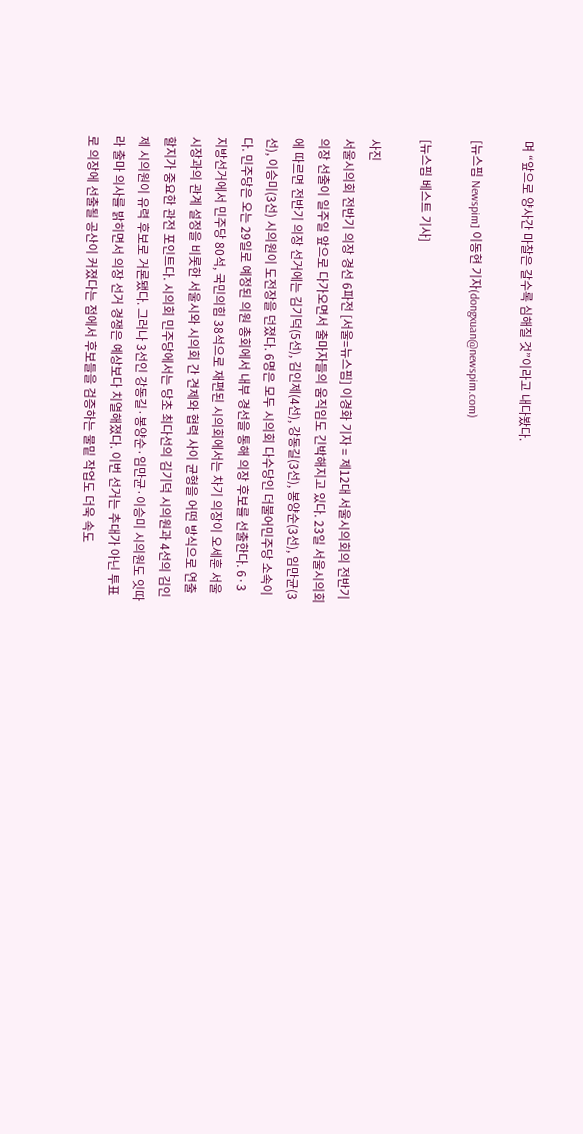며 “앞으로 양사간 마찰은 갈수록 심해질 것”이라고 내다봤다.

[뉴스핌 Newspim] 이동현 기자(dongxuan@newspim.com)

[뉴스핌 베스트 기사]

사진
서울시의회 전반기 의장 경선 6파전 [서울=뉴스핌] 이경화 기자 = 제12대 서울시의회의 전반기 의장 선출이 일주일 앞으로 다가오면서 출마자들의 움직임도 긴박해지고 있다. 23일 서울시의회에 따르면 전반기 의장 선거에는 김기덕(5선), 김인제(4선), 강동길(3선), 봉양순(3선), 임만균(3선), 이승미(3선) 시의원이 도전장을 던졌다. 6명은 모두 시의회 다수당인 더불어민주당 소속이다. 민주당은 오는 29일로 예정된 의원 총회에서 내부 경선을 통해 의장 후보를 선출한다. 6·3 지방선거에서 민주당 80석, 국민의힘 38석으로 재편된 시의회에서는 차기 의장이 오세훈 서울시장과의 관계 설정을 비롯한 서울시와 시의회 간 견제와 협력 사이 균형을 어떤 방식으로 연출할지가 중요한 관전 포인트다. 시의회 민주당에서는 당초 최다선의 김기덕 시의원과 4선의 김인제 시의원이 유력 후보로 거론됐다. 그러나 3선인 강동길·봉양순·임만균·이승미 시의원도 잇따라 출마 의사를 밝히면서 의장 선거 경쟁은 예상보다 치열해졌다. 이번 선거는 추대가 아닌 투표로 의장에 선출될 공산이 커졌다는 점에서 후보들을 검증하는 물밑 작업도 더욱 속도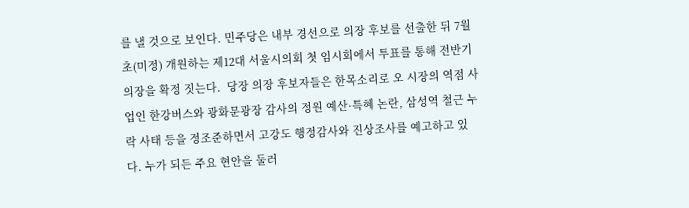를 낼 것으로 보인다. 민주당은 내부 경선으로 의장 후보를 선출한 뒤 7월 초(미정) 개원하는 제12대 서울시의회 첫 임시회에서 투표를 통해 전반기 의장을 확정 짓는다.  당장 의장 후보자들은 한목소리로 오 시장의 역점 사업인 한강버스와 광화문광장 감사의 정원 예산·특혜 논란, 삼성역 철근 누락 사태 등을 정조준하면서 고강도 행정감사와 진상조사를 예고하고 있다. 누가 되든 주요 현안을 둘러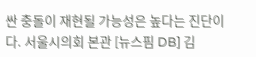싼 충돌이 재현될 가능성은 높다는 진단이다. 서울시의회 본관 [뉴스핌 DB] 김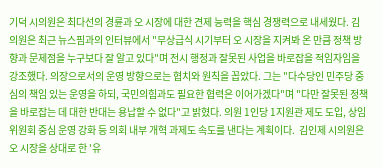기덕 시의원은 최다선의 경륜과 오 시장에 대한 견제 능력을 핵심 경쟁력으로 내세웠다. 김 의원은 최근 뉴스핌과의 인터뷰에서 "무상급식 시기부터 오 시장을 지켜봐 온 만큼 정책 방향과 문제점을 누구보다 잘 알고 있다"며 전시 행정과 잘못된 사업을 바로잡을 적임자임을 강조했다. 의장으로서의 운영 방향으로는 협치와 원칙을 꼽았다. 그는 "다수당인 민주당 중심의 책임 있는 운영을 하되, 국민의힘과도 필요한 협력은 이어가겠다"며 "다만 잘못된 정책을 바로잡는 데 대한 반대는 용납할 수 없다"고 밝혔다. 의원 1인당 1지원관 제도 도입, 상임위원회 중심 운영 강화 등 의회 내부 개혁 과제도 속도를 낸다는 계획이다.  김인제 시의원은 오 시장을 상대로 한 '유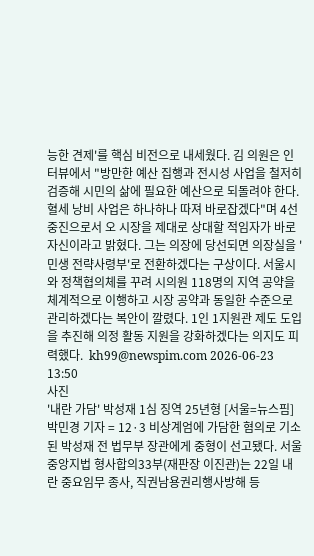능한 견제'를 핵심 비전으로 내세웠다. 김 의원은 인터뷰에서 "방만한 예산 집행과 전시성 사업을 철저히 검증해 시민의 삶에 필요한 예산으로 되돌려야 한다. 혈세 낭비 사업은 하나하나 따져 바로잡겠다"며 4선 중진으로서 오 시장을 제대로 상대할 적임자가 바로 자신이라고 밝혔다. 그는 의장에 당선되면 의장실을 '민생 전략사령부'로 전환하겠다는 구상이다. 서울시와 정책협의체를 꾸려 시의원 118명의 지역 공약을 체계적으로 이행하고 시장 공약과 동일한 수준으로 관리하겠다는 복안이 깔렸다. 1인 1지원관 제도 도입을 추진해 의정 활동 지원을 강화하겠다는 의지도 피력했다.  kh99@newspim.com 2026-06-23 13:50
사진
'내란 가담' 박성재 1심 징역 25년형 [서울=뉴스핌] 박민경 기자 = 12·3 비상계엄에 가담한 혐의로 기소된 박성재 전 법무부 장관에게 중형이 선고됐다. 서울중앙지법 형사합의33부(재판장 이진관)는 22일 내란 중요임무 종사, 직권남용권리행사방해 등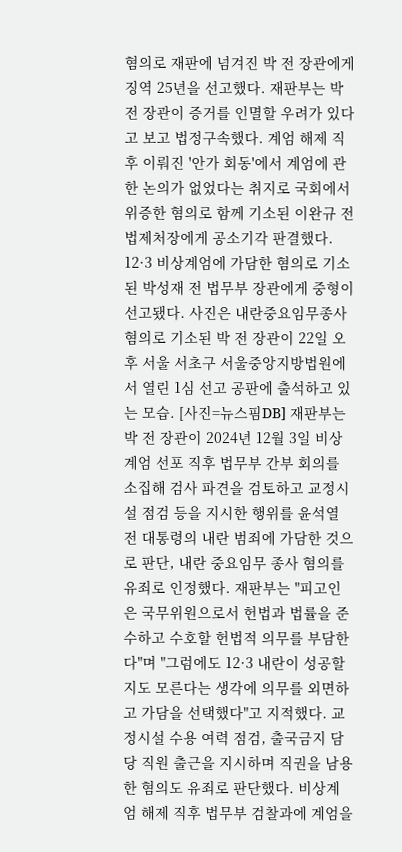혐의로 재판에 넘겨진 박 전 장관에게 징역 25년을 선고했다. 재판부는 박 전 장관이 증거를 인멸할 우려가 있다고 보고 법정구속했다. 계엄 해제 직후 이뤄진 '안가 회동'에서 계엄에 관한 논의가 없었다는 취지로 국회에서 위증한 혐의로 함께 기소된 이완규 전 법제처장에게 공소기각 판결했다. 12·3 비상계엄에 가담한 혐의로 기소된 박성재 전 법무부 장관에게 중형이 선고됐다. 사진은 내란중요임무종사 혐의로 기소된 박 전 장관이 22일 오후 서울 서초구 서울중앙지방법원에서 열린 1심 선고 공판에 출석하고 있는 모습. [사진=뉴스핌DB] 재판부는 박 전 장관이 2024년 12월 3일 비상계엄 선포 직후 법무부 간부 회의를 소집해 검사 파견을 검토하고 교정시설 점검 등을 지시한 행위를 윤석열 전 대통령의 내란 범죄에 가담한 것으로 판단, 내란 중요임무 종사 혐의를 유죄로 인정했다. 재판부는 "피고인은 국무위원으로서 헌법과 법률을 준수하고 수호할 헌법적 의무를 부담한다"며 "그럼에도 12·3 내란이 성공할지도 모른다는 생각에 의무를 외면하고 가담을 선택했다"고 지적했다. 교정시설 수용 여력 점검, 출국금지 담당 직원 출근을 지시하며 직권을 남용한 혐의도 유죄로 판단했다. 비상계엄 해제 직후 법무부 검찰과에 계엄을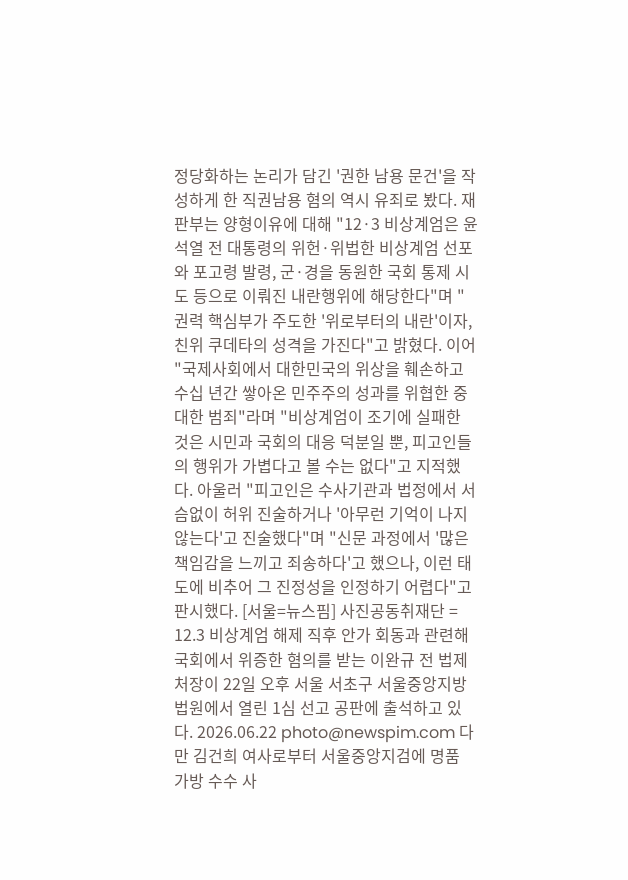정당화하는 논리가 담긴 '권한 남용 문건'을 작성하게 한 직권남용 혐의 역시 유죄로 봤다. 재판부는 양형이유에 대해 "12·3 비상계엄은 윤석열 전 대통령의 위헌·위법한 비상계엄 선포와 포고령 발령, 군·경을 동원한 국회 통제 시도 등으로 이뤄진 내란행위에 해당한다"며 "권력 핵심부가 주도한 '위로부터의 내란'이자, 친위 쿠데타의 성격을 가진다"고 밝혔다. 이어 "국제사회에서 대한민국의 위상을 훼손하고 수십 년간 쌓아온 민주주의 성과를 위협한 중대한 범죄"라며 "비상계엄이 조기에 실패한 것은 시민과 국회의 대응 덕분일 뿐, 피고인들의 행위가 가볍다고 볼 수는 없다"고 지적했다. 아울러 "피고인은 수사기관과 법정에서 서슴없이 허위 진술하거나 '아무런 기억이 나지 않는다'고 진술했다"며 "신문 과정에서 '많은 책임감을 느끼고 죄송하다'고 했으나, 이런 태도에 비추어 그 진정성을 인정하기 어렵다"고 판시했다. [서울=뉴스핌] 사진공동취재단 = 12.3 비상계엄 해제 직후 안가 회동과 관련해 국회에서 위증한 혐의를 받는 이완규 전 법제처장이 22일 오후 서울 서초구 서울중앙지방법원에서 열린 1심 선고 공판에 출석하고 있다. 2026.06.22 photo@newspim.com 다만 김건희 여사로부터 서울중앙지검에 명품 가방 수수 사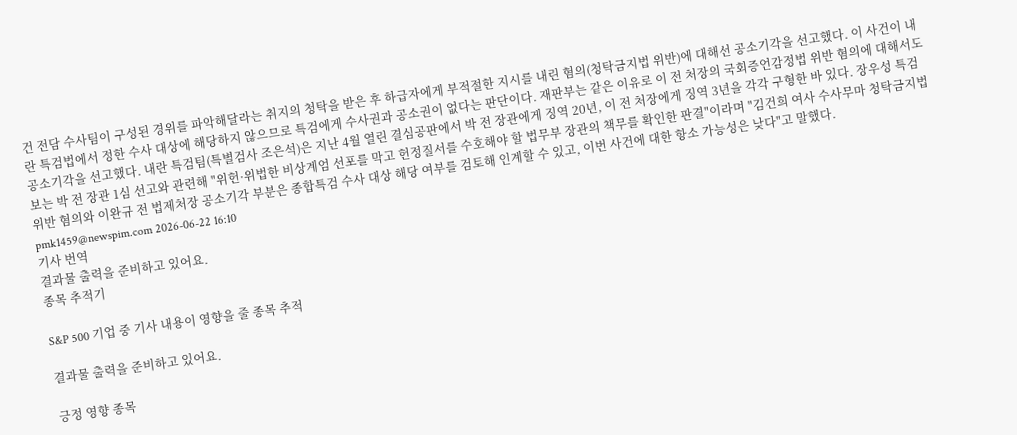건 전담 수사팀이 구성된 경위를 파악해달라는 취지의 청탁을 받은 후 하급자에게 부적절한 지시를 내린 혐의(청탁금지법 위반)에 대해선 공소기각을 선고했다. 이 사건이 내란 특검법에서 정한 수사 대상에 해당하지 않으므로 특검에게 수사권과 공소권이 없다는 판단이다. 재판부는 같은 이유로 이 전 처장의 국회증언감정법 위반 혐의에 대해서도 공소기각을 선고했다. 내란 특검팀(특별검사 조은석)은 지난 4월 열린 결심공판에서 박 전 장관에게 징역 20년, 이 전 처장에게 징역 3년을 각각 구형한 바 있다. 장우성 특검보는 박 전 장관 1심 선고와 관련해 "위헌·위법한 비상계엄 선포를 막고 헌정질서를 수호해야 할 법무부 장관의 책무를 확인한 판결"이라며 "김건희 여사 수사무마 청탁금지법 위반 혐의와 이완규 전 법제처장 공소기각 부분은 종합특검 수사 대상 해당 여부를 검토해 인계할 수 있고, 이번 사건에 대한 항소 가능성은 낮다"고 말했다. pmk1459@newspim.com 2026-06-22 16:10
기사 번역
결과물 출력을 준비하고 있어요.
종목 추적기

S&P 500 기업 중 기사 내용이 영향을 줄 종목 추적

결과물 출력을 준비하고 있어요.

긍정 영향 종목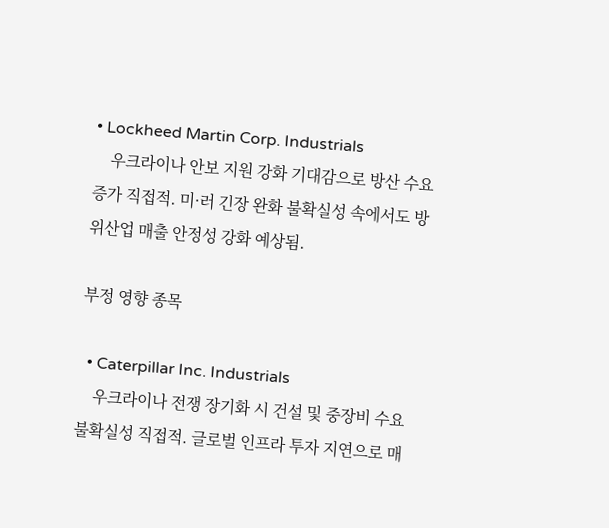• Lockheed Martin Corp. Industrials
    우크라이나 안보 지원 강화 기대감으로 방산 수요 증가 직접적. 미·러 긴장 완화 불확실성 속에서도 방위산업 매출 안정성 강화 예상됨.

부정 영향 종목

  • Caterpillar Inc. Industrials
    우크라이나 전쟁 장기화 시 건설 및 중장비 수요 불확실성 직접적. 글로벌 인프라 투자 지연으로 매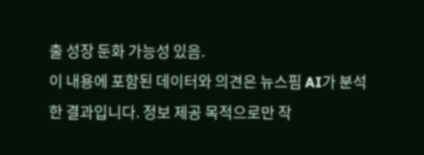출 성장 둔화 가능성 있음.
이 내용에 포함된 데이터와 의견은 뉴스핌 AI가 분석한 결과입니다. 정보 제공 목적으로만 작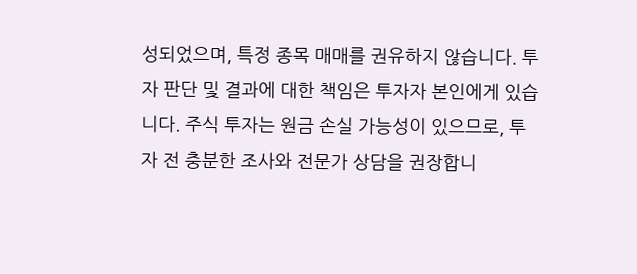성되었으며, 특정 종목 매매를 권유하지 않습니다. 투자 판단 및 결과에 대한 책임은 투자자 본인에게 있습니다. 주식 투자는 원금 손실 가능성이 있으므로, 투자 전 충분한 조사와 전문가 상담을 권장합니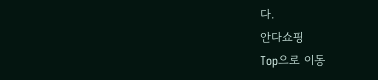다.
안다쇼핑
Top으로 이동